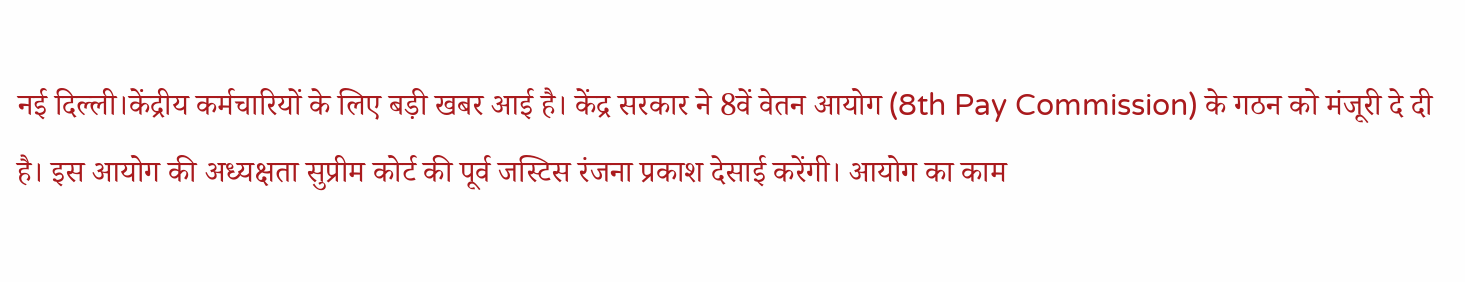नई दिल्ली।केंद्रीय कर्मचारियों के लिए बड़ी खबर आई है। केंद्र सरकार ने 8वें वेतन आयोग (8th Pay Commission) के गठन को मंजूरी दे दी है। इस आयोग की अध्यक्षता सुप्रीम कोर्ट की पूर्व जस्टिस रंजना प्रकाश देसाई करेंगी। आयोग का काम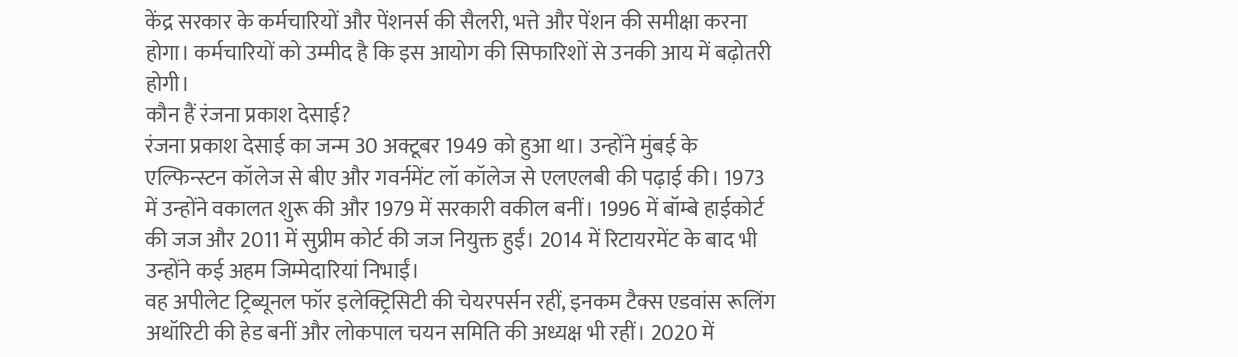केंद्र सरकार के कर्मचारियों और पेंशनर्स की सैलरी, भत्ते और पेंशन की समीक्षा करना होगा। कर्मचारियों को उम्मीद है कि इस आयोग की सिफारिशों से उनकी आय में बढ़ोतरी होगी।
कौन हैं रंजना प्रकाश देसाई?
रंजना प्रकाश देसाई का जन्म 30 अक्टूबर 1949 को हुआ था। उन्होंने मुंबई के एल्फिन्स्टन कॉलेज से बीए और गवर्नमेंट लॉ कॉलेज से एलएलबी की पढ़ाई की। 1973 में उन्होंने वकालत शुरू की और 1979 में सरकारी वकील बनीं। 1996 में बॉम्बे हाईकोर्ट की जज और 2011 में सुप्रीम कोर्ट की जज नियुक्त हुईं। 2014 में रिटायरमेंट के बाद भी उन्होंने कई अहम जिम्मेदारियां निभाईं।
वह अपीलेट ट्रिब्यूनल फॉर इलेक्ट्रिसिटी की चेयरपर्सन रहीं, इनकम टैक्स एडवांस रूलिंग अथॉरिटी की हेड बनीं और लोकपाल चयन समिति की अध्यक्ष भी रहीं। 2020 में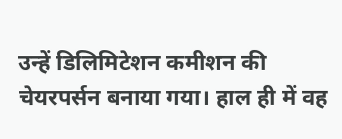उन्हें डिलिमिटेशन कमीशन की चेयरपर्सन बनाया गया। हाल ही में वह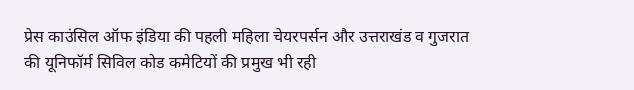प्रेस काउंसिल ऑफ इंडिया की पहली महिला चेयरपर्सन और उत्तराखंड व गुजरात की यूनिफॉर्म सिविल कोड कमेटियों की प्रमुख भी रही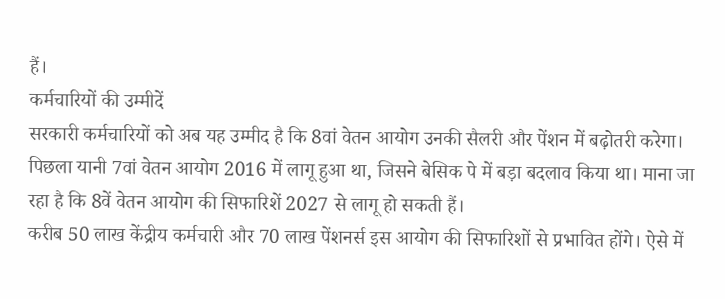हैं।
कर्मचारियों की उम्मीदें
सरकारी कर्मचारियों को अब यह उम्मीद है कि 8वां वेतन आयोग उनकी सैलरी और पेंशन में बढ़ोतरी करेगा। पिछला यानी 7वां वेतन आयोग 2016 में लागू हुआ था, जिसने बेसिक पे में बड़ा बदलाव किया था। माना जा रहा है कि 8वें वेतन आयोग की सिफारिशें 2027 से लागू हो सकती हैं।
करीब 50 लाख केंद्रीय कर्मचारी और 70 लाख पेंशनर्स इस आयोग की सिफारिशों से प्रभावित होंगे। ऐसे में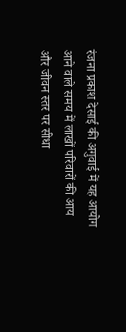रंजना प्रकाश देसाई की अगुवाई में यह आयोग आने वाले समय में लाखों परिवारों की आय और जीवन स्तर पर सीधा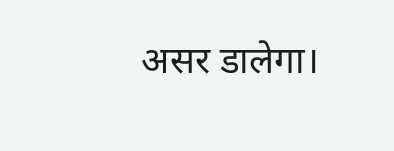असर डालेगा।